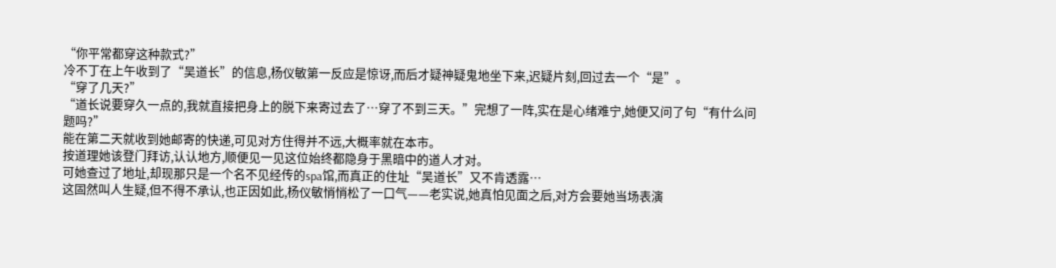“你平常都穿这种款式?”
冷不丁在上午收到了“吴道长”的信息,杨仪敏第一反应是惊讶,而后才疑神疑鬼地坐下来,迟疑片刻,回过去一个“是”。
“穿了几天?”
“道长说要穿久一点的,我就直接把身上的脱下来寄过去了…穿了不到三天。”完想了一阵,实在是心绪难宁,她便又问了句“有什么问题吗?”
能在第二天就收到她邮寄的快递,可见对方住得并不远,大概率就在本市。
按道理她该登门拜访,认认地方,顺便见一见这位始终都隐身于黑暗中的道人才对。
可她查过了地址,却现那只是一个名不见经传的spa馆,而真正的住址“吴道长”又不肯透露…
这固然叫人生疑,但不得不承认,也正因如此,杨仪敏悄悄松了一口气——老实说,她真怕见面之后,对方会要她当场表演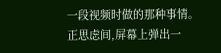一段视频时做的那种事情。
正思虑间,屏幕上弹出一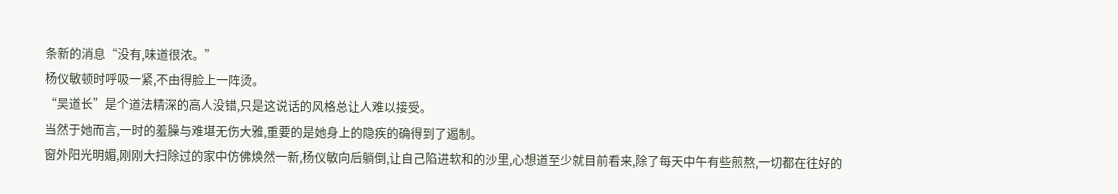条新的消息“没有,味道很浓。”
杨仪敏顿时呼吸一紧,不由得脸上一阵烫。
“吴道长”是个道法精深的高人没错,只是这说话的风格总让人难以接受。
当然于她而言,一时的羞臊与难堪无伤大雅,重要的是她身上的隐疾的确得到了遏制。
窗外阳光明媚,刚刚大扫除过的家中仿佛焕然一新,杨仪敏向后躺倒,让自己陷进软和的沙里,心想道至少就目前看来,除了每天中午有些煎熬,一切都在往好的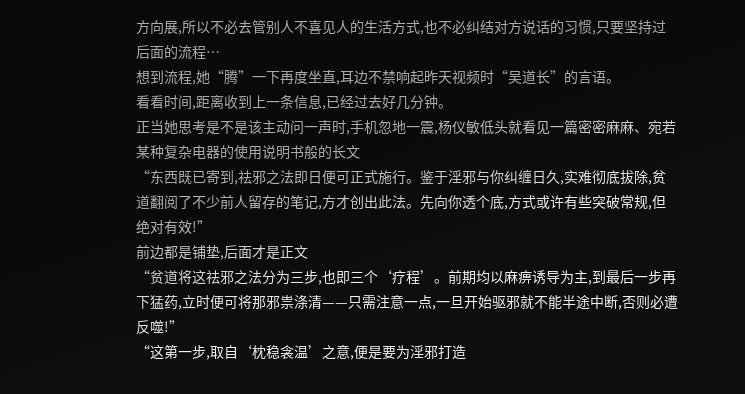方向展,所以不必去管别人不喜见人的生活方式,也不必纠结对方说话的习惯,只要坚持过后面的流程…
想到流程,她“腾”一下再度坐直,耳边不禁响起昨天视频时“吴道长”的言语。
看看时间,距离收到上一条信息,已经过去好几分钟。
正当她思考是不是该主动问一声时,手机忽地一震,杨仪敏低头就看见一篇密密麻麻、宛若某种复杂电器的使用说明书般的长文
“东西既已寄到,祛邪之法即日便可正式施行。鉴于淫邪与你纠缠日久,实难彻底拔除,贫道翻阅了不少前人留存的笔记,方才创出此法。先向你透个底,方式或许有些突破常规,但绝对有效!”
前边都是铺垫,后面才是正文
“贫道将这祛邪之法分为三步,也即三个‘疗程’。前期均以麻痹诱导为主,到最后一步再下猛药,立时便可将那邪祟涤清——只需注意一点,一旦开始驱邪就不能半途中断,否则必遭反噬!”
“这第一步,取自‘枕稳衾温’之意,便是要为淫邪打造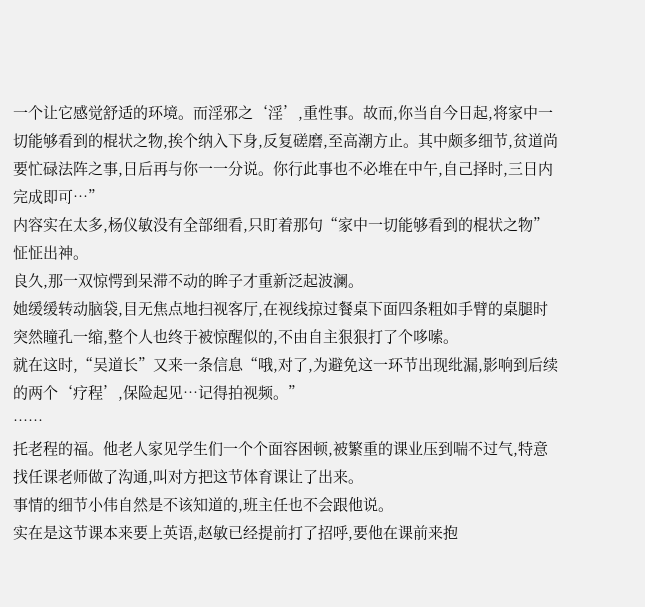一个让它感觉舒适的环境。而淫邪之‘淫’,重性事。故而,你当自今日起,将家中一切能够看到的棍状之物,挨个纳入下身,反复磋磨,至高潮方止。其中颇多细节,贫道尚要忙碌法阵之事,日后再与你一一分说。你行此事也不必堆在中午,自己择时,三日内完成即可…”
内容实在太多,杨仪敏没有全部细看,只盯着那句“家中一切能够看到的棍状之物”怔怔出神。
良久,那一双惊愕到呆滞不动的眸子才重新泛起波澜。
她缓缓转动脑袋,目无焦点地扫视客厅,在视线掠过餐桌下面四条粗如手臂的桌腿时突然瞳孔一缩,整个人也终于被惊醒似的,不由自主狠狠打了个哆嗦。
就在这时,“吴道长”又来一条信息“哦,对了,为避免这一环节出现纰漏,影响到后续的两个‘疗程’,保险起见…记得拍视频。”
……
托老程的福。他老人家见学生们一个个面容困顿,被繁重的课业压到喘不过气,特意找任课老师做了沟通,叫对方把这节体育课让了出来。
事情的细节小伟自然是不该知道的,班主任也不会跟他说。
实在是这节课本来要上英语,赵敏已经提前打了招呼,要他在课前来抱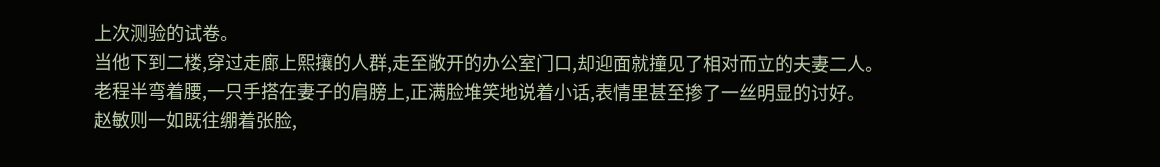上次测验的试卷。
当他下到二楼,穿过走廊上熙攘的人群,走至敞开的办公室门口,却迎面就撞见了相对而立的夫妻二人。
老程半弯着腰,一只手搭在妻子的肩膀上,正满脸堆笑地说着小话,表情里甚至掺了一丝明显的讨好。
赵敏则一如既往绷着张脸,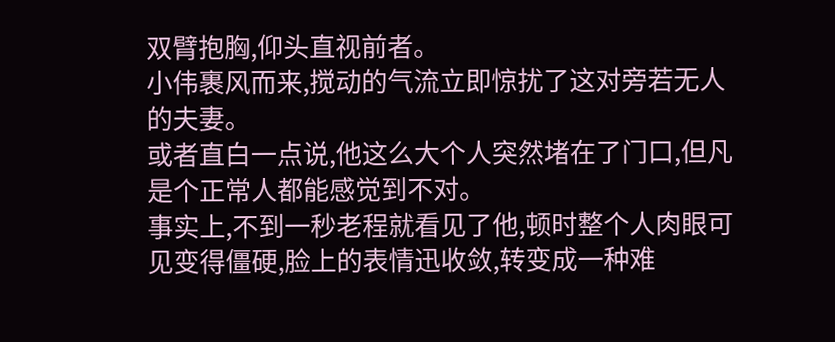双臂抱胸,仰头直视前者。
小伟裹风而来,搅动的气流立即惊扰了这对旁若无人的夫妻。
或者直白一点说,他这么大个人突然堵在了门口,但凡是个正常人都能感觉到不对。
事实上,不到一秒老程就看见了他,顿时整个人肉眼可见变得僵硬,脸上的表情迅收敛,转变成一种难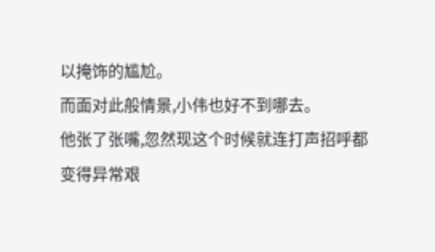以掩饰的尴尬。
而面对此般情景,小伟也好不到哪去。
他张了张嘴,忽然现这个时候就连打声招呼都变得异常艰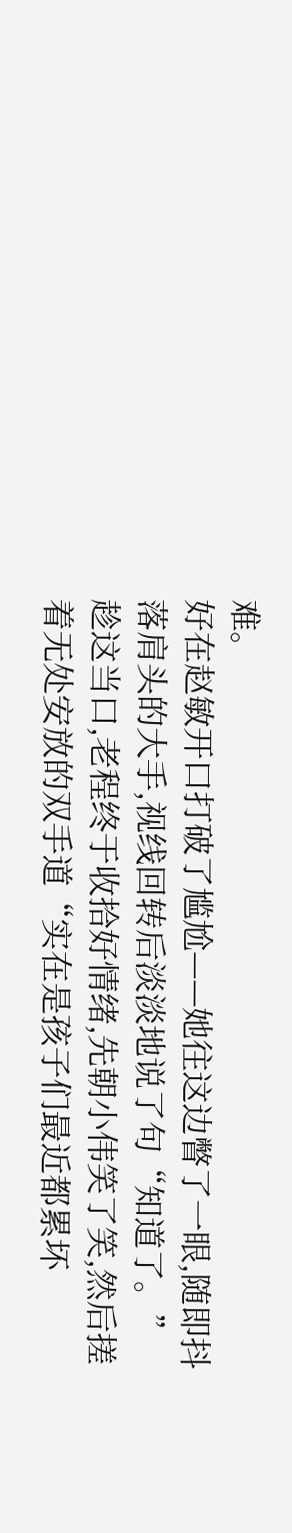难。
好在赵敏开口打破了尴尬——她往这边瞥了一眼,随即抖落肩头的大手,视线回转后淡淡地说了句“知道了。”
趁这当口,老程终于收拾好情绪,先朝小伟笑了笑,然后搓着无处安放的双手道“实在是孩子们最近都累坏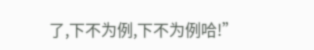了,下不为例,下不为例哈!”